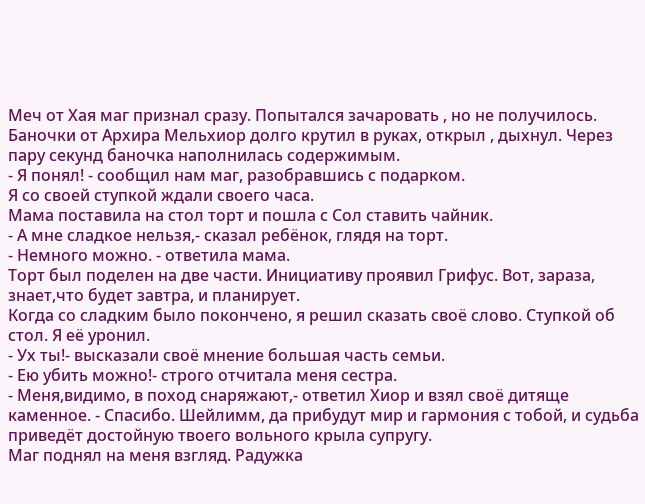Меч от Хая маг признал сразу. Попытался зачаровать , но не получилось.
Баночки от Архира Мельхиор долго крутил в руках, открыл , дыхнул. Через пару секунд баночка наполнилась содержимым.
- Я понял! - сообщил нам маг, разобравшись с подарком.
Я со своей ступкой ждали своего часа.
Мама поставила на стол торт и пошла с Сол ставить чайник.
- А мне сладкое нельзя,- сказал ребёнок, глядя на торт.
- Немного можно. - ответила мама.
Торт был поделен на две части. Инициативу проявил Грифус. Вот, зараза, знает,что будет завтра, и планирует.
Когда со сладким было покончено, я решил сказать своё слово. Ступкой об стол. Я её уронил.
- Ух ты!- высказали своё мнение большая часть семьи.
- Ею убить можно!- строго отчитала меня сестра.
- Меня,видимо, в поход снаряжают,- ответил Хиор и взял своё дитяще каменное. - Спасибо. Шейлимм, да прибудут мир и гармония с тобой, и судьба приведёт достойную твоего вольного крыла супругу.
Маг поднял на меня взгляд. Радужка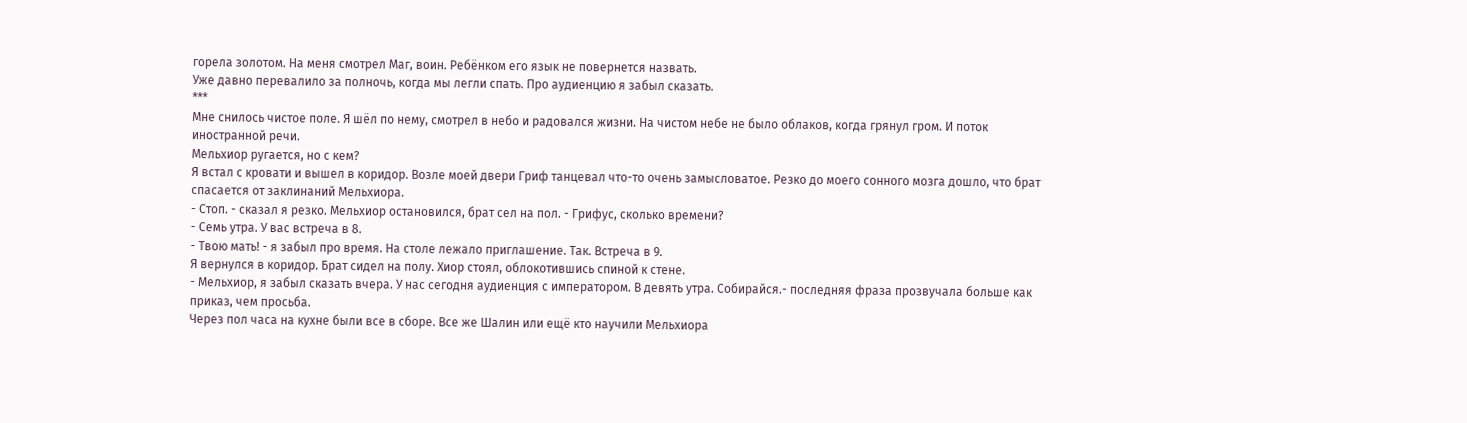горела золотом. На меня смотрел Маг, воин. Ребёнком его язык не повернется назвать.
Уже давно перевалило за полночь, когда мы легли спать. Про аудиенцию я забыл сказать.
***
Мне снилось чистое поле. Я шёл по нему, смотрел в небо и радовался жизни. На чистом небе не было облаков, когда грянул гром. И поток иностранной речи.
Мельхиор ругается, но с кем?
Я встал с кровати и вышел в коридор. Возле моей двери Гриф танцевал что-то очень замысловатое. Резко до моего сонного мозга дошло, что брат спасается от заклинаний Мельхиора.
- Стоп. - сказал я резко. Мельхиор остановился, брат сел на пол. - Грифус, сколько времени?
- Семь утра. У вас встреча в 8.
- Твою мать! - я забыл про время. На столе лежало приглашение. Так. Встреча в 9.
Я вернулся в коридор. Брат сидел на полу. Хиор стоял, облокотившись спиной к стене.
- Мельхиор, я забыл сказать вчера. У нас сегодня аудиенция с императором. В девять утра. Собирайся.- последняя фраза прозвучала больше как приказ, чем просьба.
Через пол часа на кухне были все в сборе. Все же Шалин или ещё кто научили Мельхиора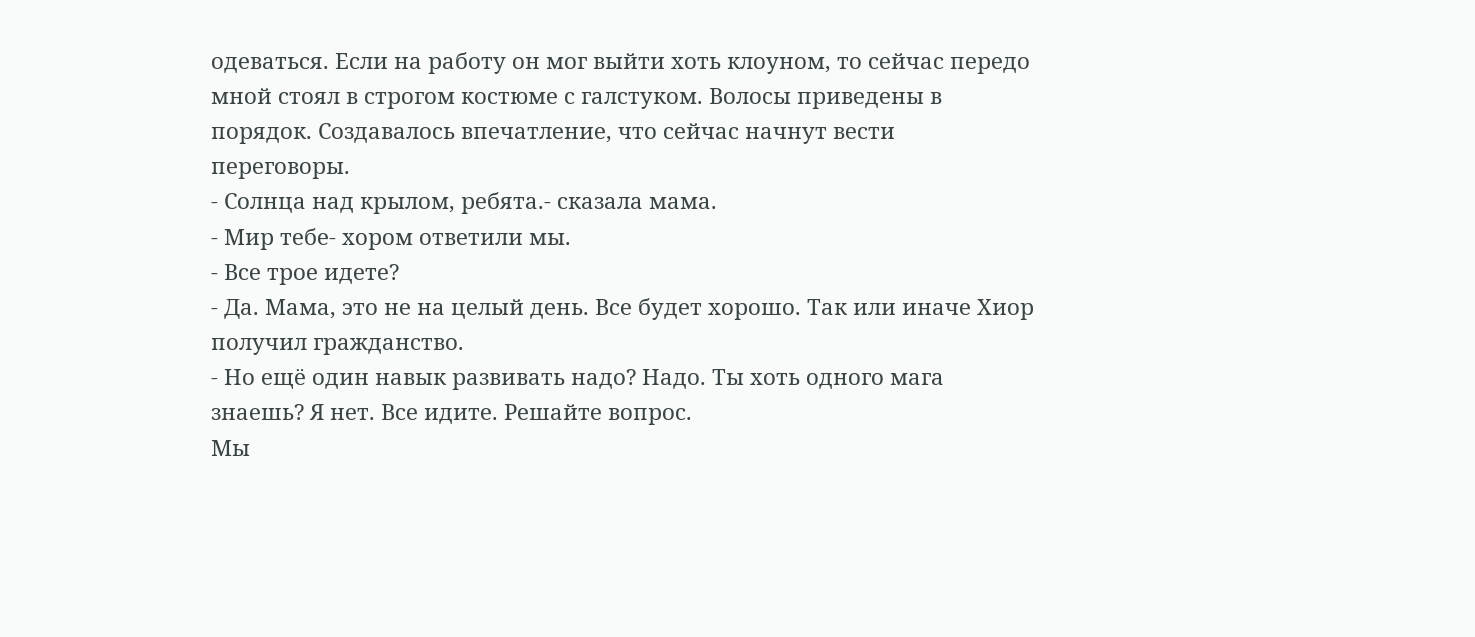одеваться. Если на работу он мог выйти хоть клоуном, то сейчас передо мной стоял в строгом костюме с галстуком. Волосы приведены в порядок. Создавалось впечатление, что сейчас начнут вести переговоры.
- Солнца над крылом, ребята.- сказала мама.
- Мир тебе- хором ответили мы.
- Все трое идете?
- Да. Мама, это не на целый день. Все будет хорошо. Так или иначе Хиор получил гражданство.
- Но ещё один навык развивать надо? Надо. Ты хоть одного мага знаешь? Я нет. Все идите. Решайте вопрос.
Мы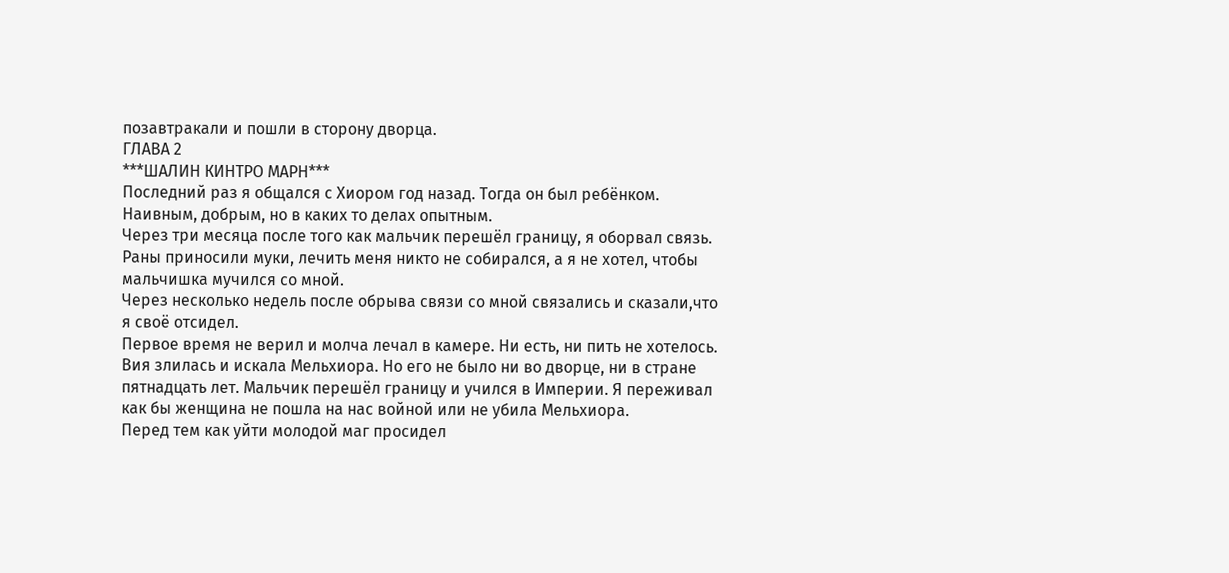позавтракали и пошли в сторону дворца.
ГЛАВА 2
***ШАЛИН КИНТРО МАРН***
Последний раз я общался с Хиором год назад. Тогда он был ребёнком. Наивным, добрым, но в каких то делах опытным.
Через три месяца после того как мальчик перешёл границу, я оборвал связь. Раны приносили муки, лечить меня никто не собирался, а я не хотел, чтобы мальчишка мучился со мной.
Через несколько недель после обрыва связи со мной связались и сказали,что я своё отсидел.
Первое время не верил и молча лечал в камере. Ни есть, ни пить не хотелось. Вия злилась и искала Мельхиора. Но его не было ни во дворце, ни в стране пятнадцать лет. Мальчик перешёл границу и учился в Империи. Я переживал как бы женщина не пошла на нас войной или не убила Мельхиора.
Перед тем как уйти молодой маг просидел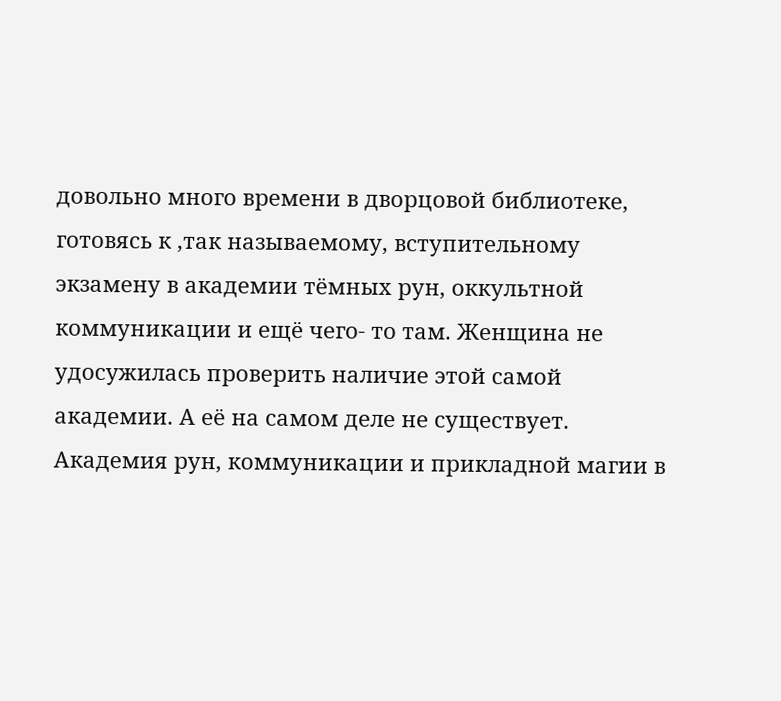довольно много времени в дворцовой библиотеке, готовясь к ,так называемому, вступительному экзамену в академии тёмных рун, оккультной коммуникации и ещё чего- то там. Женщина не удосужилась проверить наличие этой самой академии. А её на самом деле не существует. Академия рун, коммуникации и прикладной магии в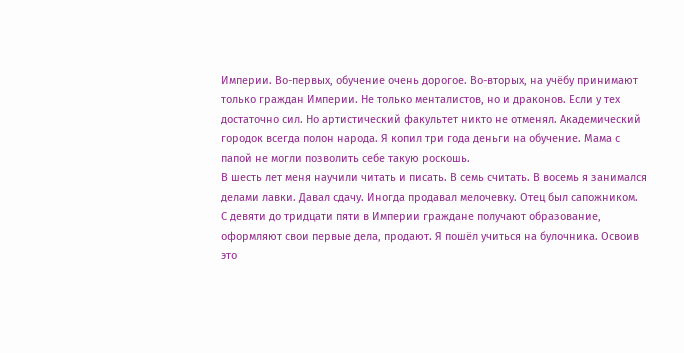Империи. Во-первых, обучение очень дорогое. Во-вторых, на учёбу принимают только граждан Империи. Не только менталистов, но и драконов. Если у тех достаточно сил. Но артистический факультет никто не отменял. Академический городок всегда полон народа. Я копил три года деньги на обучение. Мама с папой не могли позволить себе такую роскошь.
В шесть лет меня научили читать и писать. В семь считать. В восемь я занимался делами лавки. Давал сдачу. Иногда продавал мелочевку. Отец был сапожником.
С девяти до тридцати пяти в Империи граждане получают образование, оформляют свои первые дела, продают. Я пошёл учиться на булочника. Освоив это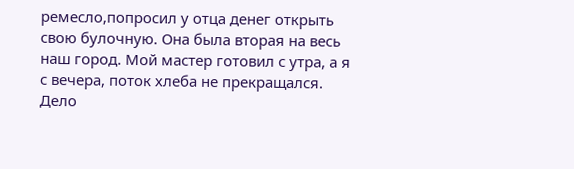ремесло,попросил у отца денег открыть свою булочную. Она была вторая на весь наш город. Мой мастер готовил с утра, а я с вечера, поток хлеба не прекращался. Дело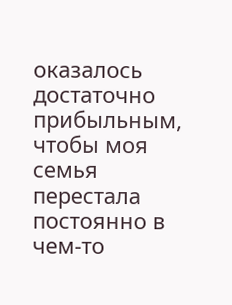оказалось достаточно прибыльным, чтобы моя семья перестала постоянно в чем-то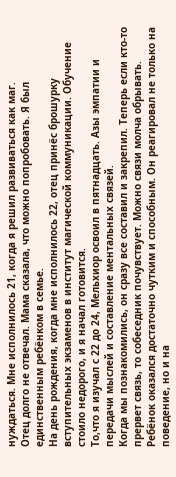нуждаться. Мне исполнилось 21, когда я решил развиваться как маг.
Отец долго не отвечал. Мама сказала, что можно попробовать. Я был единственным ребёнком в семье.
На день рождения, когда мне исполнилось 22, отец принёс брошурку вступительных экзаменов в институт магической коммуникации. Обучение стоило недорого, и я начал готовится.
То,что я изучал с 22 до 24, Мельхиор освоил в пятнадцать. Азы эмпатии и передачи мыслей и составление ментальных связей.
Когда мы познакомились, он сразу все составил и закрепил. Теперь если кто-то прервет связь, то собеседник почувствует. Можно связи молча обрывать.
Ребёнок оказался достаточно чутким и способным. Он реагировал не только на поведение, но и на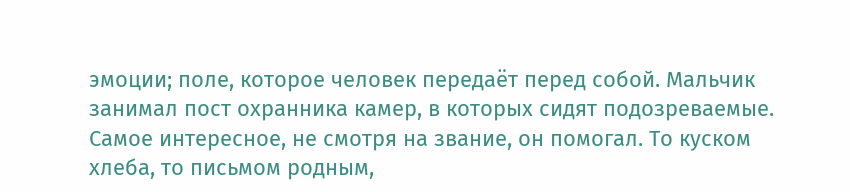эмоции; поле, которое человек передаёт перед собой. Мальчик занимал пост охранника камер, в которых сидят подозреваемые. Самое интересное, не смотря на звание, он помогал. То куском хлеба, то письмом родным,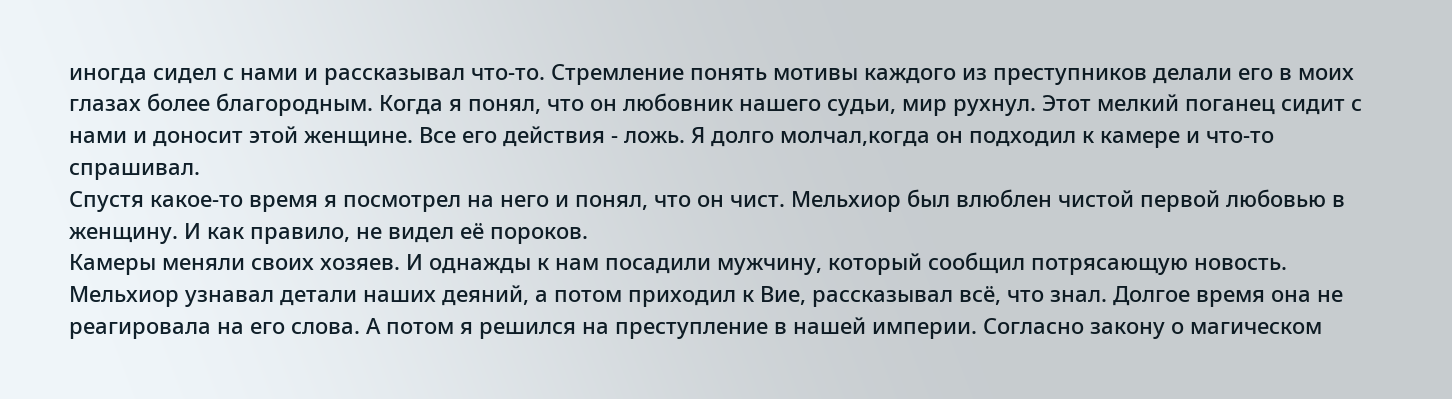иногда сидел с нами и рассказывал что-то. Стремление понять мотивы каждого из преступников делали его в моих глазах более благородным. Когда я понял, что он любовник нашего судьи, мир рухнул. Этот мелкий поганец сидит с нами и доносит этой женщине. Все его действия - ложь. Я долго молчал,когда он подходил к камере и что-то спрашивал.
Спустя какое-то время я посмотрел на него и понял, что он чист. Мельхиор был влюблен чистой первой любовью в женщину. И как правило, не видел её пороков.
Камеры меняли своих хозяев. И однажды к нам посадили мужчину, который сообщил потрясающую новость. Мельхиор узнавал детали наших деяний, а потом приходил к Вие, рассказывал всё, что знал. Долгое время она не реагировала на его слова. А потом я решился на преступление в нашей империи. Согласно закону о магическом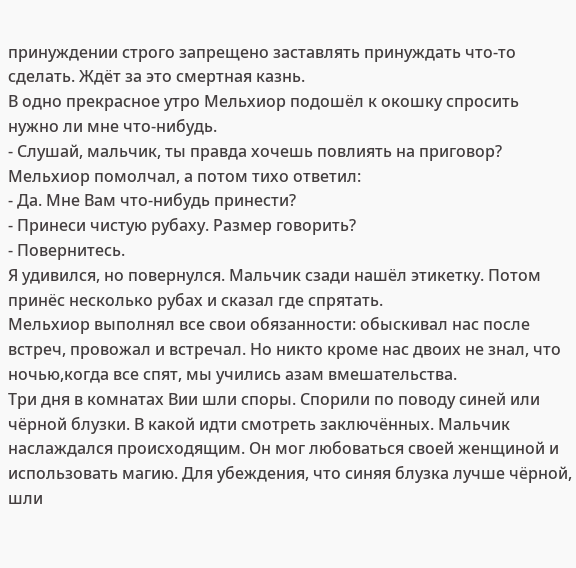принуждении строго запрещено заставлять принуждать что-то сделать. Ждёт за это смертная казнь.
В одно прекрасное утро Мельхиор подошёл к окошку спросить нужно ли мне что-нибудь.
- Слушай, мальчик, ты правда хочешь повлиять на приговор?
Мельхиор помолчал, а потом тихо ответил:
- Да. Мне Вам что-нибудь принести?
- Принеси чистую рубаху. Размер говорить?
- Повернитесь.
Я удивился, но повернулся. Мальчик сзади нашёл этикетку. Потом принёс несколько рубах и сказал где спрятать.
Мельхиор выполнял все свои обязанности: обыскивал нас после встреч, провожал и встречал. Но никто кроме нас двоих не знал, что ночью,когда все спят, мы учились азам вмешательства.
Три дня в комнатах Вии шли споры. Спорили по поводу синей или чёрной блузки. В какой идти смотреть заключённых. Мальчик наслаждался происходящим. Он мог любоваться своей женщиной и использовать магию. Для убеждения, что синяя блузка лучше чёрной, шли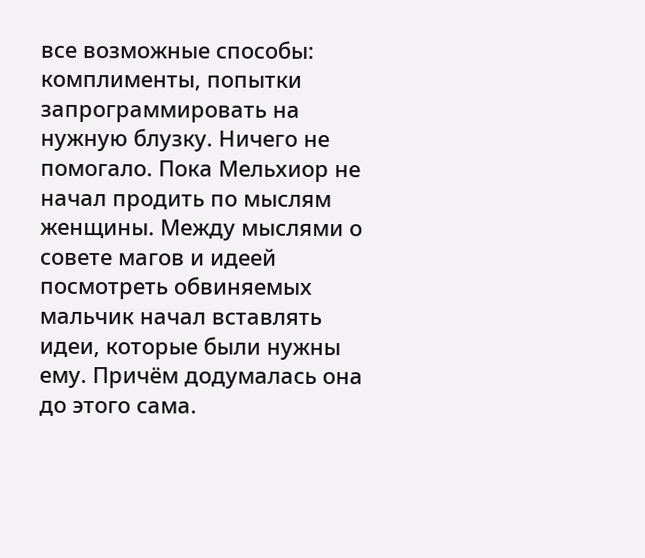все возможные способы: комплименты, попытки запрограммировать на нужную блузку. Ничего не помогало. Пока Мельхиор не начал продить по мыслям женщины. Между мыслями о совете магов и идеей посмотреть обвиняемых мальчик начал вставлять идеи, которые были нужны ему. Причём додумалась она до этого сама.